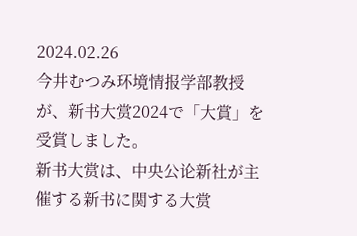2024.02.26
今井むつみ环境情报学部教授が、新书大赏2024で「大賞」を受賞しました。
新书大赏は、中央公论新社が主催する新书に関する大赏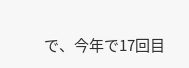で、今年で17回目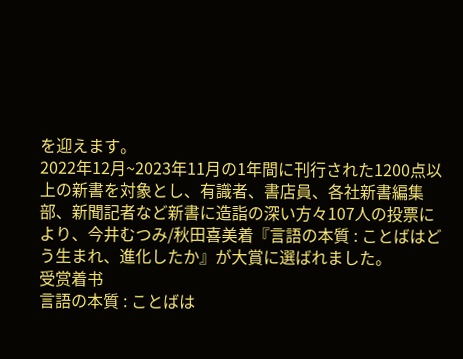を迎えます。
2022年12月~2023年11月の1年間に刊行された1200点以上の新書を対象とし、有識者、書店員、各社新書編集部、新聞記者など新書に造詣の深い方々107人の投票により、今井むつみ/秋田喜美着『言語の本質 : ことばはどう生まれ、進化したか』が大賞に選ばれました。
受赏着书
言語の本質 : ことばは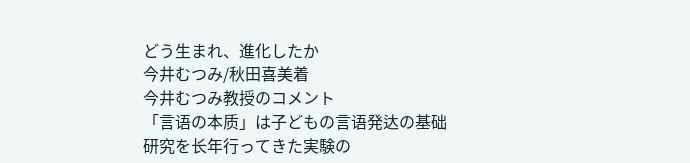どう生まれ、進化したか
今井むつみ/秋田喜美着
今井むつみ教授のコメント
「言语の本质」は子どもの言语発达の基础研究を长年行ってきた実験の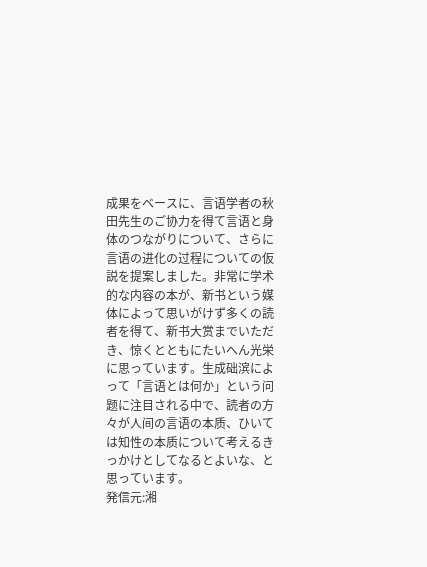成果をベースに、言语学者の秋田先生のご协力を得て言语と身体のつながりについて、さらに言语の进化の过程についての仮説を提案しました。非常に学术的な内容の本が、新书という媒体によって思いがけず多くの読者を得て、新书大赏までいただき、惊くとともにたいへん光栄に思っています。生成础滨によって「言语とは何か」という问题に注目される中で、読者の方々が人间の言语の本质、ひいては知性の本质について考えるきっかけとしてなるとよいな、と思っています。
発信元:湘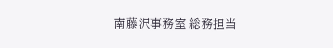南藤沢事務室 総務担当